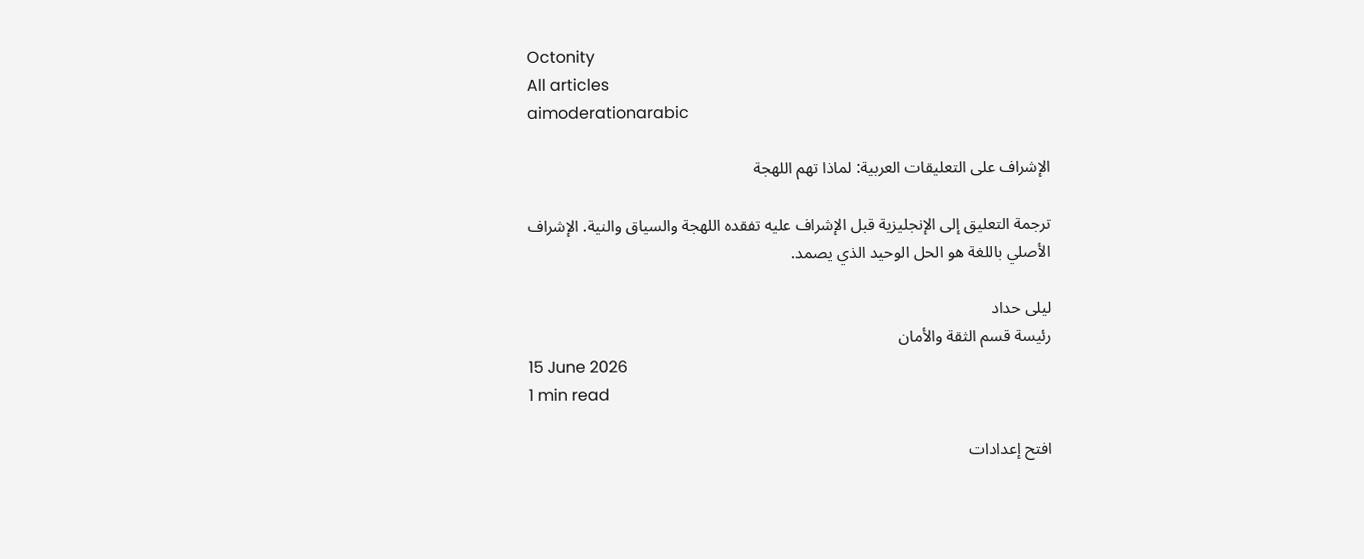Octonity
All articles
aimoderationarabic

الإشراف على التعليقات العربية: لماذا تهم اللهجة

ترجمة التعليق إلى الإنجليزية قبل الإشراف عليه تفقده اللهجة والسياق والنية. الإشراف الأصلي باللغة هو الحل الوحيد الذي يصمد.

ليلى حداد
رئيسة قسم الثقة والأمان
15 June 2026
1 min read

افتح إعدادات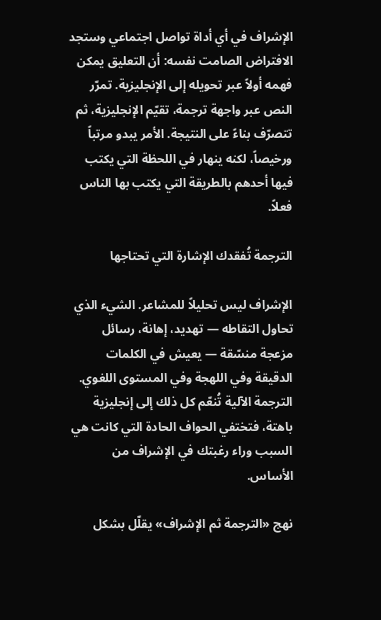الإشراف في أي أداة تواصل اجتماعي وستجد الافتراض الصامت نفسه: أن التعليق يمكن فهمه أولاً عبر تحويله إلى الإنجليزية. تمرّر النص عبر واجهة ترجمة، تقيّم الإنجليزية، ثم تتصرّف بناءً على النتيجة. الأمر يبدو مرتباً ورخيصاً، لكنه ينهار في اللحظة التي يكتب فيها أحدهم بالطريقة التي يكتب بها الناس فعلاً.

الترجمة تُفقدك الإشارة التي تحتاجها

الإشراف ليس تحليلاً للمشاعر. الشيء الذي تحاول التقاطه — تهديد، إهانة، رسائل مزعجة منسّقة — يعيش في الكلمات الدقيقة وفي اللهجة وفي المستوى اللغوي. الترجمة الآلية تُنعّم كل ذلك إلى إنجليزية باهتة، فتختفي الحواف الحادة التي كانت هي السبب وراء رغبتك في الإشراف من الأساس.

نهج «الترجمة ثم الإشراف» يقلّل بشكل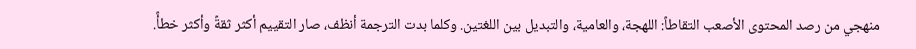منهجي من رصد المحتوى الأصعب التقاطاً: اللهجة، والعامية، والتبديل بين اللغتين. وكلما بدت الترجمة أنظف، صار التقييم أكثر ثقةً وأكثر خطأً.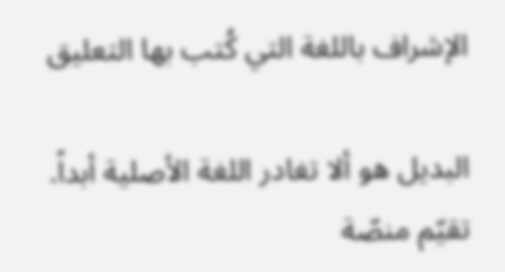الإشراف باللغة التي كُتب بها التعليق

البديل هو ألا تغادر اللغة الأصلية أبداً. تقيّم منصّة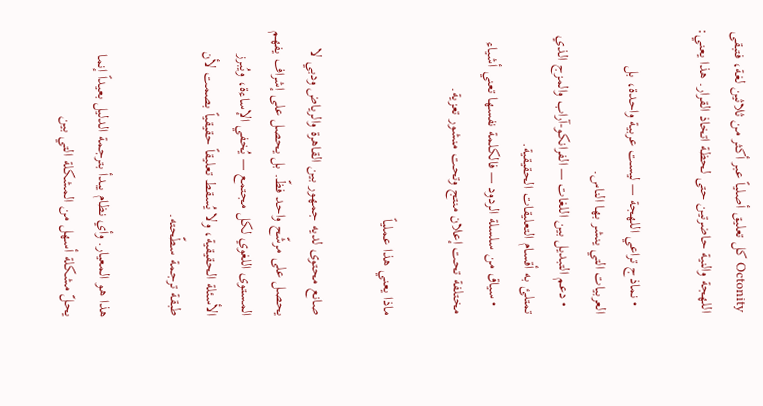Octonity كل تعليق أصلياً عبر أكثر من ثلاثين لغة، فتبقى اللهجة والنية حاضرتين حتى لحظة اتخاذ القرار. هذا يعني:

  • نماذج تراعي اللهجة — ليست عربية واحدة، بل العربيات التي ينشر بها الناس.
  • دعم التبديل بين اللغات — الفرانكو-آراب والمزج الذي تمتلئ به أقسام التعليقات الحقيقية.
  • سياق من سلسلة الردود — فالكلمة نفسها تعني أشياء مختلفة تحت إعلان منتج وتحت منشور تعزية.

ماذا يعني هذا عملياً

صانع محتوى لديه جمهور بين القاهرة والرياض ودبي لا يحصل على مرشّح واحد فظّ. بل يحصل على إشراف يفهم المستوى اللغوي لكل مجتمع — يُخفي الإساءة، ويُبرز الأسئلة الحقيقية، ولا يُسقط تعليقاً حقيقياً بصمت لأن طبقة ترجمة سطّحته.

هذا هو المعيار. وأي نظام يبدأ بترجمة الدليل بعيداً إنما يحلّ مشكلة أسهل من المشكلة التي بين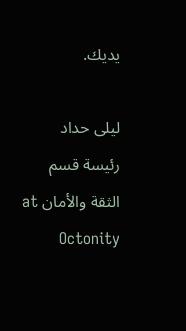يديك.

ليلى حداد
رئيسة قسم الثقة والأمان at Octonity